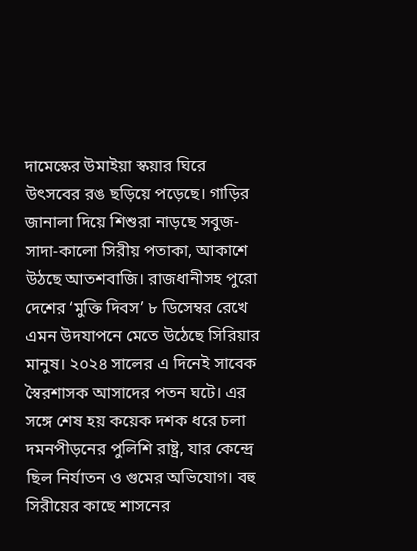দামেস্কের উমাইয়া স্কয়ার ঘিরে উৎসবের রঙ ছড়িয়ে পড়েছে। গাড়ির জানালা দিয়ে শিশুরা নাড়ছে সবুজ-সাদা-কালো সিরীয় পতাকা, আকাশে উঠছে আতশবাজি। রাজধানীসহ পুরো দেশের ‘মুক্তি দিবস’ ৮ ডিসেম্বর রেখে এমন উদযাপনে মেতে উঠেছে সিরিয়ার মানুষ। ২০২৪ সালের এ দিনেই সাবেক স্বৈরশাসক আসাদের পতন ঘটে। এর সঙ্গে শেষ হয় কয়েক দশক ধরে চলা দমনপীড়নের পুলিশি রাষ্ট্র, যার কেন্দ্রে ছিল নির্যাতন ও গুমের অভিযোগ। বহু সিরীয়ের কাছে শাসনের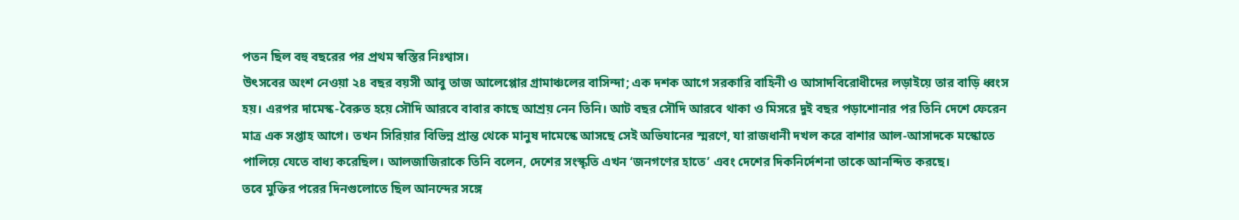পতন ছিল বহু বছরের পর প্রথম স্বস্তির নিঃশ্বাস।
উৎসবের অংশ নেওয়া ২৪ বছর বয়সী আবু তাজ আলেপ্পোর গ্রামাঞ্চলের বাসিন্দা; এক দশক আগে সরকারি বাহিনী ও আসাদবিরোধীদের লড়াইয়ে তার বাড়ি ধ্বংস হয়। এরপর দামেস্ক-বৈরুত হয়ে সৌদি আরবে বাবার কাছে আশ্রয় নেন তিনি। আট বছর সৌদি আরবে থাকা ও মিসরে দুই বছর পড়াশোনার পর তিনি দেশে ফেরেন মাত্র এক সপ্তাহ আগে। তখন সিরিয়ার বিভিন্ন প্রান্ত থেকে মানুষ দামেস্কে আসছে সেই অভিযানের স্মরণে, যা রাজধানী দখল করে বাশার আল-আসাদকে মস্কোতে পালিয়ে যেতে বাধ্য করেছিল। আলজাজিরাকে তিনি বলেন, দেশের সংস্কৃতি এখন ‘জনগণের হাতে’ এবং দেশের দিকনির্দেশনা তাকে আনন্দিত করছে।
তবে মুক্তির পরের দিনগুলোতে ছিল আনন্দের সঙ্গে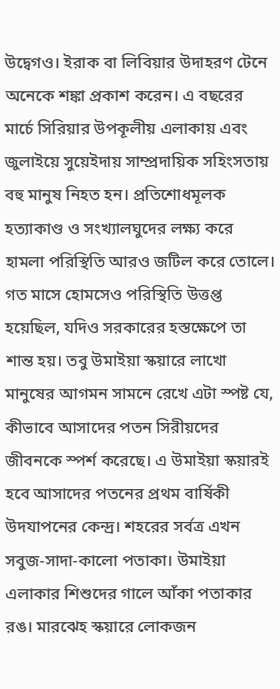উদ্বেগও। ইরাক বা লিবিয়ার উদাহরণ টেনে অনেকে শঙ্কা প্রকাশ করেন। এ বছরের মার্চে সিরিয়ার উপকূলীয় এলাকায় এবং জুলাইয়ে সুয়েইদায় সাম্প্রদায়িক সহিংসতায় বহু মানুষ নিহত হন। প্রতিশোধমূলক হত্যাকাণ্ড ও সংখ্যালঘুদের লক্ষ্য করে হামলা পরিস্থিতি আরও জটিল করে তোলে। গত মাসে হোমসেও পরিস্থিতি উত্তপ্ত হয়েছিল, যদিও সরকারের হস্তক্ষেপে তা শান্ত হয়। তবু উমাইয়া স্কয়ারে লাখো মানুষের আগমন সামনে রেখে এটা স্পষ্ট যে, কীভাবে আসাদের পতন সিরীয়দের জীবনকে স্পর্শ করেছে। এ উমাইয়া স্কয়ারই হবে আসাদের পতনের প্রথম বার্ষিকী উদযাপনের কেন্দ্র। শহরের সর্বত্র এখন সবুজ-সাদা-কালো পতাকা। উমাইয়া এলাকার শিশুদের গালে আঁকা পতাকার রঙ। মারঝেহ স্কয়ারে লোকজন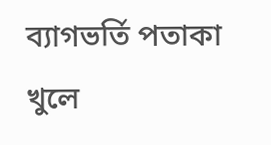ব্যাগভর্তি পতাকা খুলে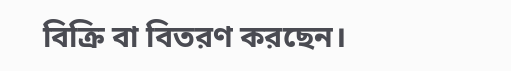বিক্রি বা বিতরণ করছেন।